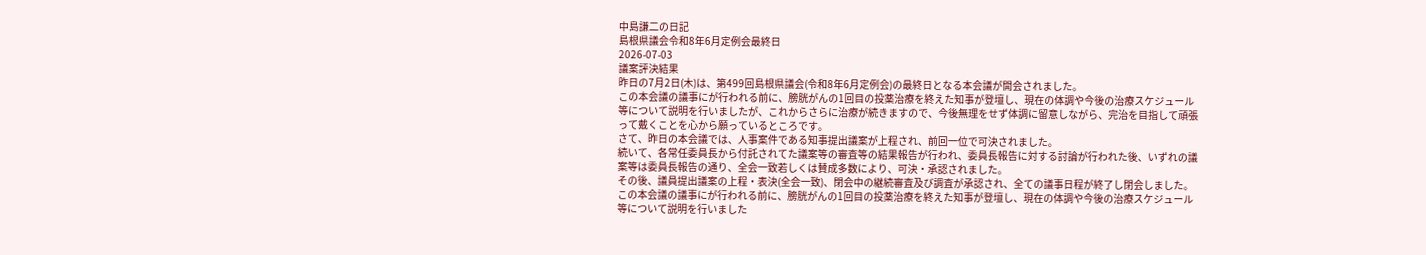中島謙二の日記
島根県議会令和8年6月定例会最終日
2026-07-03
議案評決結果
昨日の7月2日(木)は、第499回島根県議会(令和8年6月定例会)の最終日となる本会議が開会されました。
この本会議の議事にが行われる前に、膀胱がんの1回目の投薬治療を終えた知事が登壇し、現在の体調や今後の治療スケジュール等について説明を行いましたが、これからさらに治療が続きますので、今後無理をせず体調に留意しながら、完治を目指して頑張って戴くことを心から願っているところです。
さて、昨日の本会議では、人事案件である知事提出議案が上程され、前回一位で可決されました。
続いて、各常任委員長から付託されてた議案等の審査等の結果報告が行われ、委員長報告に対する討論が行われた後、いずれの議案等は委員長報告の通り、全会一致若しくは賛成多数により、可決・承認されました。
その後、議員提出議案の上程・表決(全会一致)、閉会中の継続審査及び調査が承認され、全ての議事日程が終了し閉会しました。
この本会議の議事にが行われる前に、膀胱がんの1回目の投薬治療を終えた知事が登壇し、現在の体調や今後の治療スケジュール等について説明を行いました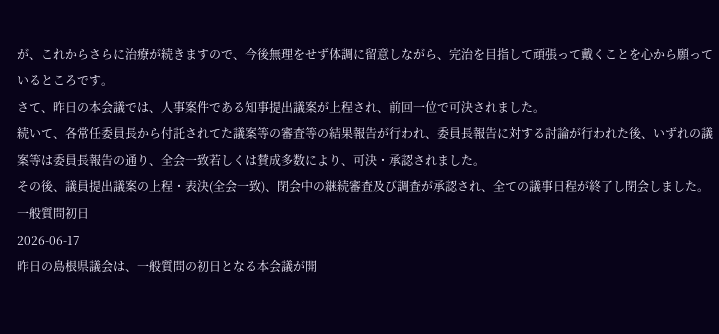が、これからさらに治療が続きますので、今後無理をせず体調に留意しながら、完治を目指して頑張って戴くことを心から願っているところです。
さて、昨日の本会議では、人事案件である知事提出議案が上程され、前回一位で可決されました。
続いて、各常任委員長から付託されてた議案等の審査等の結果報告が行われ、委員長報告に対する討論が行われた後、いずれの議案等は委員長報告の通り、全会一致若しくは賛成多数により、可決・承認されました。
その後、議員提出議案の上程・表決(全会一致)、閉会中の継続審査及び調査が承認され、全ての議事日程が終了し閉会しました。
一般質問初日
2026-06-17
昨日の島根県議会は、一般質問の初日となる本会議が開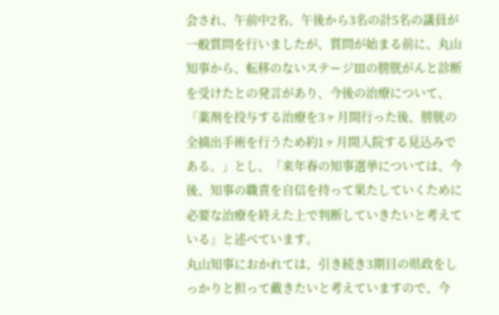会され、午前中2名、午後から3名の計5名の議員が一般質問を行いましたが、質問が始まる前に、丸山知事から、転移のないステージⅢの膀胱がんと診断を受けたとの発言があり、今後の治療について、「薬剤を投与する治療を3ヶ月間行った後、膀胱の全摘出手術を行うため約1ヶ月間入院する見込みである。」とし、「来年春の知事選挙については、今後、知事の職責を自信を持って果たしていくために必要な治療を終えた上で判断していきたいと考えている」と述べています。
丸山知事におかれては、引き続き3期目の県政をしっかりと担って戴きたいと考えていますので、今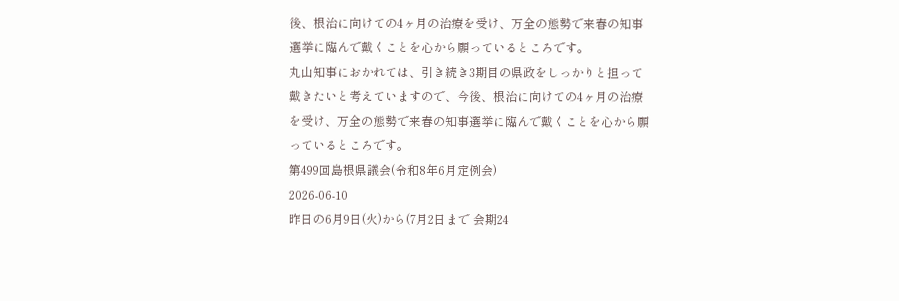後、根治に向けての4ヶ月の治療を受け、万全の態勢で来春の知事選挙に臨んで戴くことを心から願っているところです。
丸山知事におかれては、引き続き3期目の県政をしっかりと担って戴きたいと考えていますので、今後、根治に向けての4ヶ月の治療を受け、万全の態勢で来春の知事選挙に臨んで戴くことを心から願っているところです。
第499回島根県議会(令和8年6月定例会)
2026-06-10
昨日の6月9日(火)から(7月2日まで 会期24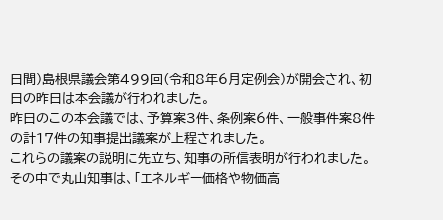日間)島根県議会第499回(令和8年6月定例会)が開会され、初日の昨日は本会議が行われました。
昨日のこの本会議では、予算案3件、条例案6件、一般事件案8件の計17件の知事提出議案が上程されました。
これらの議案の説明に先立ち、知事の所信表明が行われました。
その中で丸山知事は、「エネルギー価格や物価高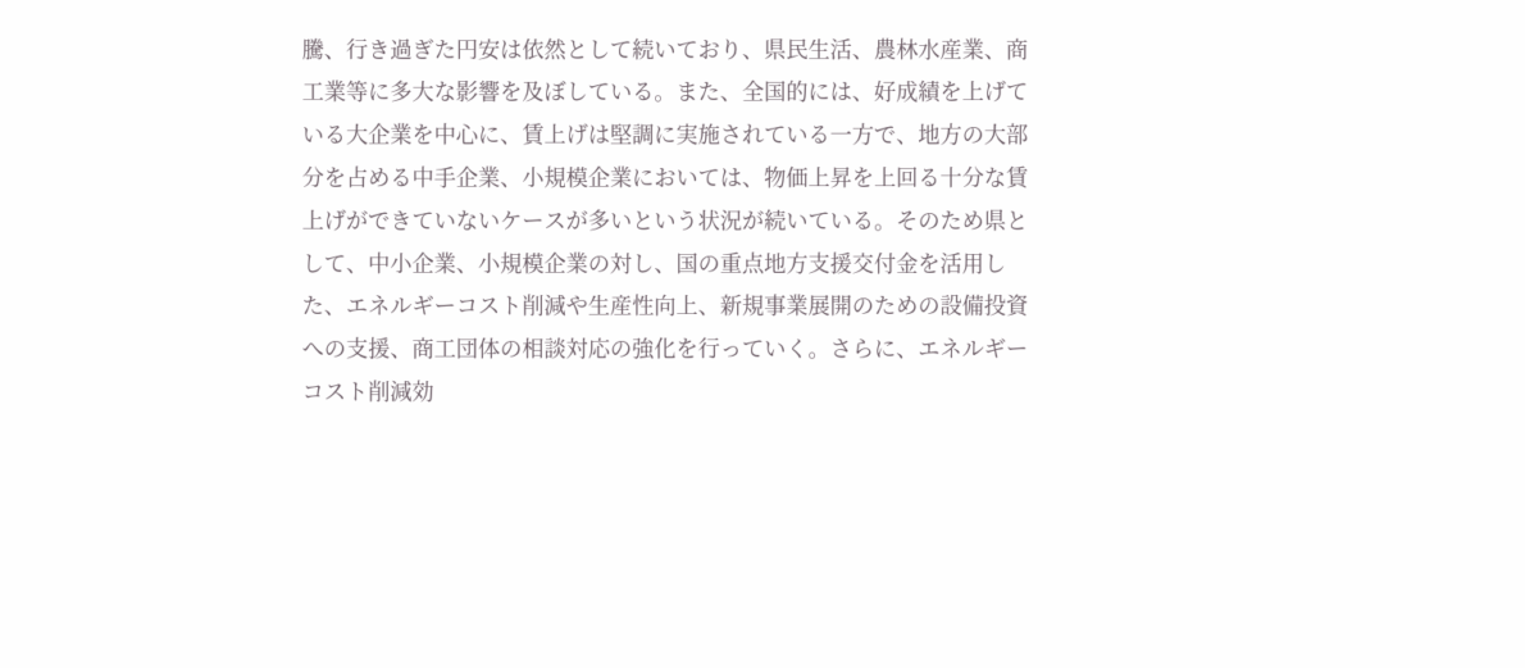騰、行き過ぎた円安は依然として続いており、県民生活、農林水産業、商工業等に多大な影響を及ぼしている。また、全国的には、好成績を上げている大企業を中心に、賃上げは堅調に実施されている一方で、地方の大部分を占める中手企業、小規模企業においては、物価上昇を上回る十分な賃上げができていないケースが多いという状況が続いている。そのため県として、中小企業、小規模企業の対し、国の重点地方支援交付金を活用した、エネルギーコスト削減や生産性向上、新規事業展開のための設備投資への支援、商工団体の相談対応の強化を行っていく。さらに、エネルギーコスト削減効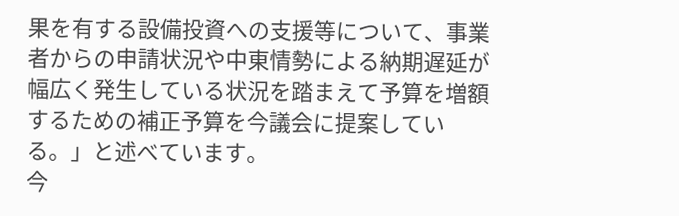果を有する設備投資への支援等について、事業者からの申請状況や中東情勢による納期遅延が幅広く発生している状況を踏まえて予算を増額するための補正予算を今議会に提案している。」と述べています。
今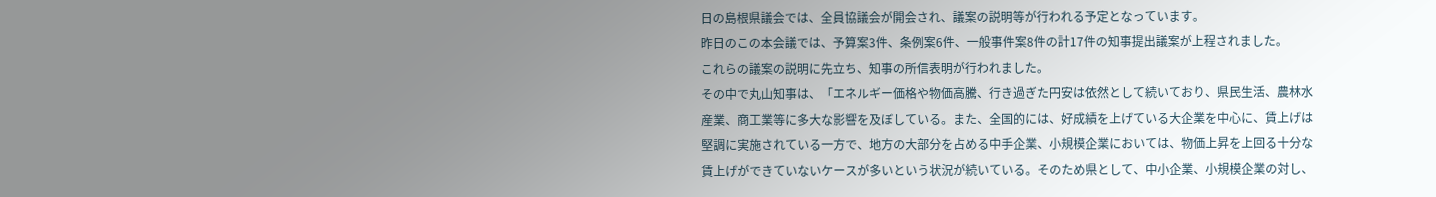日の島根県議会では、全員協議会が開会され、議案の説明等が行われる予定となっています。
昨日のこの本会議では、予算案3件、条例案6件、一般事件案8件の計17件の知事提出議案が上程されました。
これらの議案の説明に先立ち、知事の所信表明が行われました。
その中で丸山知事は、「エネルギー価格や物価高騰、行き過ぎた円安は依然として続いており、県民生活、農林水産業、商工業等に多大な影響を及ぼしている。また、全国的には、好成績を上げている大企業を中心に、賃上げは堅調に実施されている一方で、地方の大部分を占める中手企業、小規模企業においては、物価上昇を上回る十分な賃上げができていないケースが多いという状況が続いている。そのため県として、中小企業、小規模企業の対し、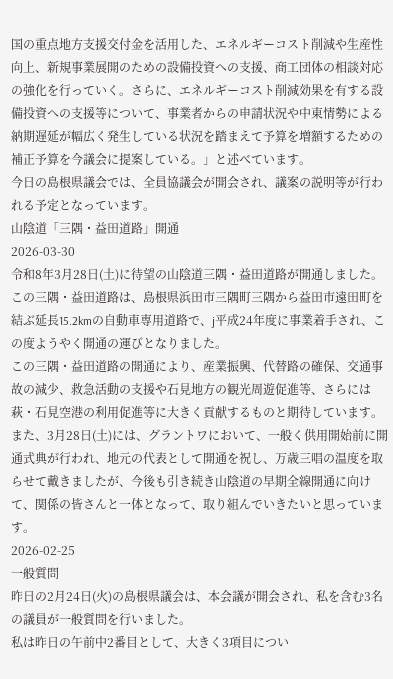国の重点地方支援交付金を活用した、エネルギーコスト削減や生産性向上、新規事業展開のための設備投資への支援、商工団体の相談対応の強化を行っていく。さらに、エネルギーコスト削減効果を有する設備投資への支援等について、事業者からの申請状況や中東情勢による納期遅延が幅広く発生している状況を踏まえて予算を増額するための補正予算を今議会に提案している。」と述べています。
今日の島根県議会では、全員協議会が開会され、議案の説明等が行われる予定となっています。
山陰道「三隅・益田道路」開通
2026-03-30
令和8年3月28日(土)に待望の山陰道三隅・益田道路が開通しました。
この三隅・益田道路は、島根県浜田市三隅町三隅から益田市遠田町を結ぶ延長15.2kmの自動車専用道路で、j平成24年度に事業着手され、この度ようやく開通の運びとなりました。
この三隅・益田道路の開通により、産業振興、代替路の確保、交通事故の減少、救急活動の支援や石見地方の観光周遊促進等、さらには萩・石見空港の利用促進等に大きく貢献するものと期待しています。
また、3月28日(土)には、グラントワにおいて、一般く供用開始前に開通式典が行われ、地元の代表として開通を祝し、万歳三唱の温度を取らせて戴きましたが、今後も引き続き山陰道の早期全線開通に向けて、関係の皆さんと一体となって、取り組んでいきたいと思っています。
2026-02-25
一般質問
昨日の2月24日(火)の島根県議会は、本会議が開会され、私を含む3名の議員が一般質問を行いました。
私は昨日の午前中2番目として、大きく3項目につい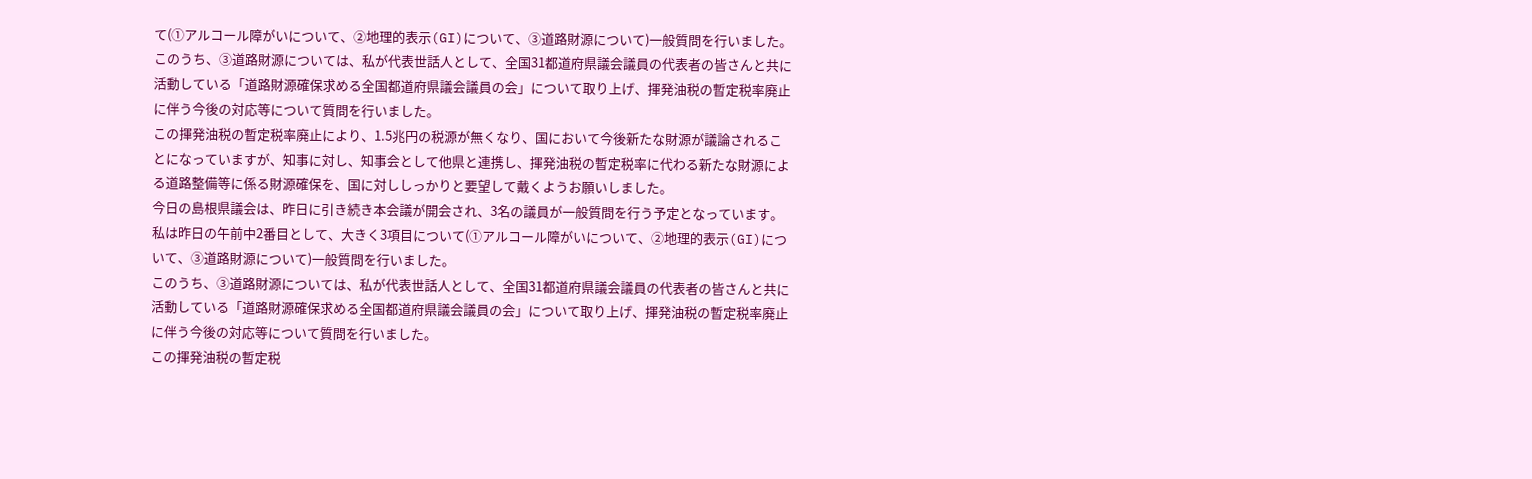て(①アルコール障がいについて、②地理的表示(GI)について、③道路財源について)一般質問を行いました。
このうち、③道路財源については、私が代表世話人として、全国31都道府県議会議員の代表者の皆さんと共に活動している「道路財源確保求める全国都道府県議会議員の会」について取り上げ、揮発油税の暫定税率廃止に伴う今後の対応等について質問を行いました。
この揮発油税の暫定税率廃止により、1.5兆円の税源が無くなり、国において今後新たな財源が議論されることになっていますが、知事に対し、知事会として他県と連携し、揮発油税の暫定税率に代わる新たな財源による道路整備等に係る財源確保を、国に対ししっかりと要望して戴くようお願いしました。
今日の島根県議会は、昨日に引き続き本会議が開会され、3名の議員が一般質問を行う予定となっています。
私は昨日の午前中2番目として、大きく3項目について(①アルコール障がいについて、②地理的表示(GI)について、③道路財源について)一般質問を行いました。
このうち、③道路財源については、私が代表世話人として、全国31都道府県議会議員の代表者の皆さんと共に活動している「道路財源確保求める全国都道府県議会議員の会」について取り上げ、揮発油税の暫定税率廃止に伴う今後の対応等について質問を行いました。
この揮発油税の暫定税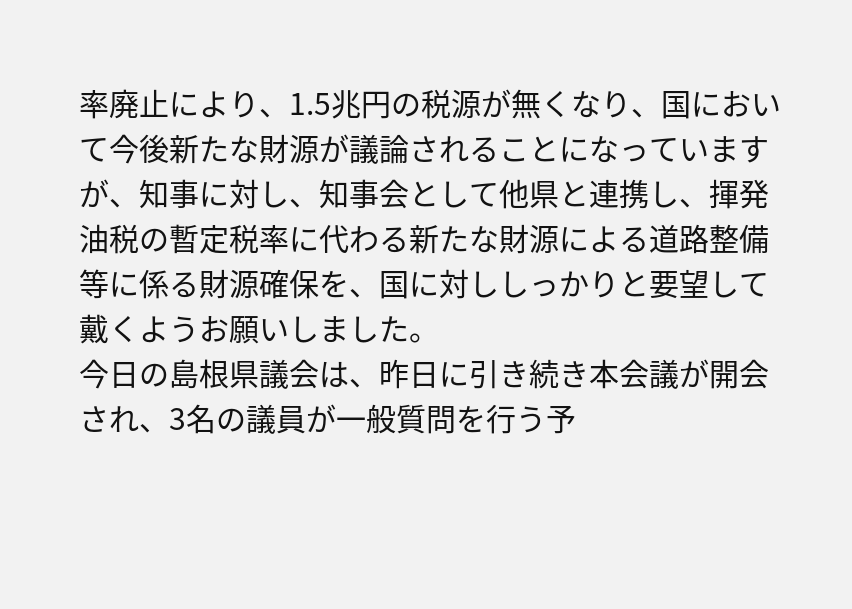率廃止により、1.5兆円の税源が無くなり、国において今後新たな財源が議論されることになっていますが、知事に対し、知事会として他県と連携し、揮発油税の暫定税率に代わる新たな財源による道路整備等に係る財源確保を、国に対ししっかりと要望して戴くようお願いしました。
今日の島根県議会は、昨日に引き続き本会議が開会され、3名の議員が一般質問を行う予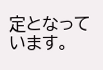定となっています。